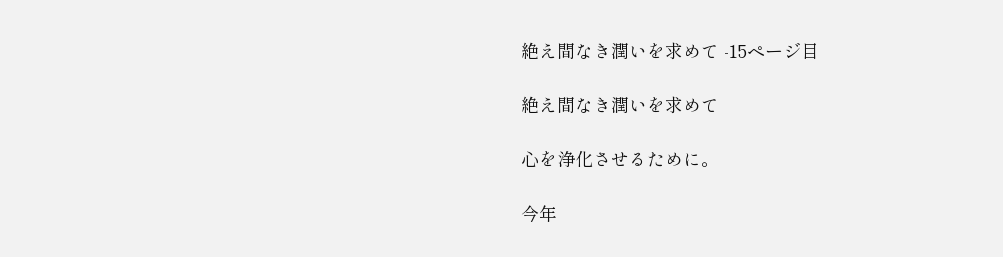絶え間なき潤いを求めて -15ページ目

絶え間なき潤いを求めて

心を浄化させるために。

今年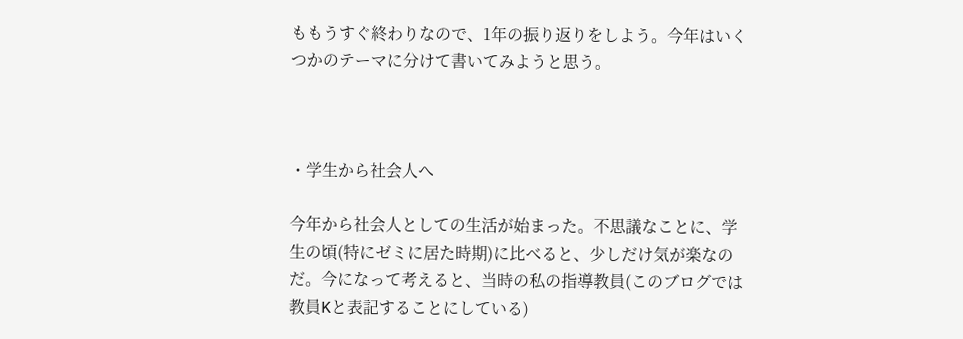ももうすぐ終わりなので、1年の振り返りをしよう。今年はいくつかのテーマに分けて書いてみようと思う。



・学生から社会人へ

今年から社会人としての生活が始まった。不思議なことに、学生の頃(特にゼミに居た時期)に比べると、少しだけ気が楽なのだ。今になって考えると、当時の私の指導教員(このブログでは教員Kと表記することにしている)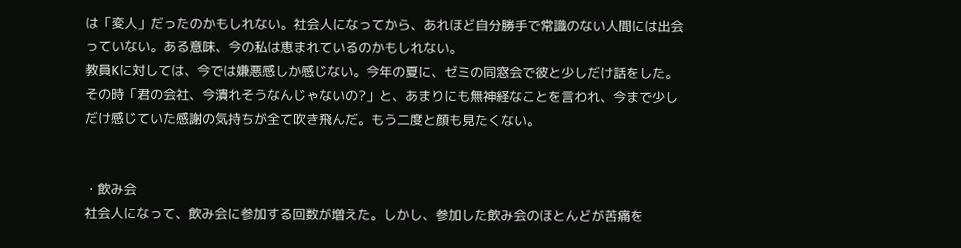は「変人」だったのかもしれない。社会人になってから、あれほど自分勝手で常識のない人間には出会っていない。ある意味、今の私は恵まれているのかもしれない。
教員Kに対しては、今では嫌悪感しか感じない。今年の夏に、ゼミの同窓会で彼と少しだけ話をした。その時「君の会社、今潰れそうなんじゃないの?」と、あまりにも無神経なことを言われ、今まで少しだけ感じていた感謝の気持ちが全て吹き飛んだ。もう二度と顔も見たくない。


・飲み会
社会人になって、飲み会に参加する回数が増えた。しかし、参加した飲み会のほとんどが苦痛を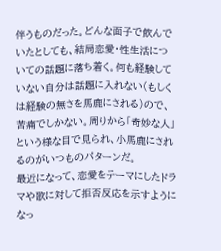伴うものだった。どんな面子で飲んでいたとしても、結局恋愛・性生活についての話題に落ち着く。何も経験していない自分は話題に入れない(もしくは経験の無さを馬鹿にされる)ので、苦痛でしかない。周りから「奇妙な人」という様な目で見られ、小馬鹿にされるのがいつものパターンだ。
最近になって、恋愛をテーマにしたドラマや歌に対して拒否反応を示すようになっ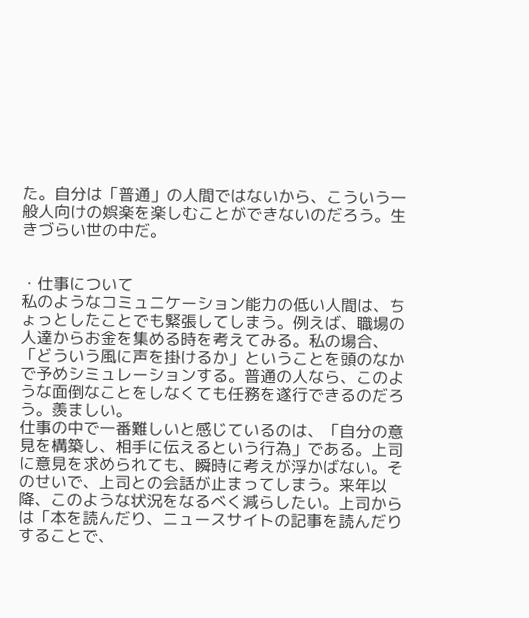た。自分は「普通」の人間ではないから、こういう一般人向けの娯楽を楽しむことができないのだろう。生きづらい世の中だ。


・仕事について
私のようなコミュニケーション能力の低い人間は、ちょっとしたことでも緊張してしまう。例えば、職場の人達からお金を集める時を考えてみる。私の場合、「どういう風に声を掛けるか」ということを頭のなかで予めシミュレーションする。普通の人なら、このような面倒なことをしなくても任務を遂行できるのだろう。羨ましい。
仕事の中で一番難しいと感じているのは、「自分の意見を構築し、相手に伝えるという行為」である。上司に意見を求められても、瞬時に考えが浮かばない。そのせいで、上司との会話が止まってしまう。来年以降、このような状況をなるべく減らしたい。上司からは「本を読んだり、ニュースサイトの記事を読んだりすることで、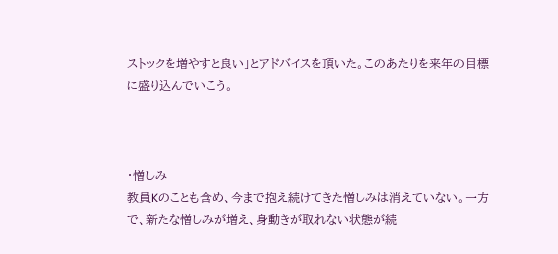ストックを増やすと良い」とアドバイスを頂いた。このあたりを来年の目標に盛り込んでいこう。



・憎しみ
教員Kのことも含め、今まで抱え続けてきた憎しみは消えていない。一方で、新たな憎しみが増え、身動きが取れない状態が続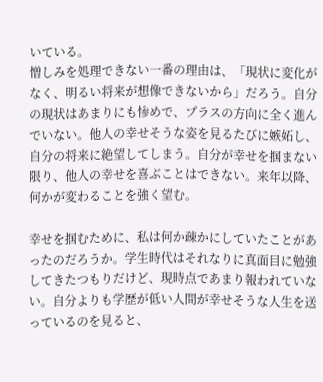いている。
憎しみを処理できない一番の理由は、「現状に変化がなく、明るい将来が想像できないから」だろう。自分の現状はあまりにも惨めで、プラスの方向に全く進んでいない。他人の幸せそうな姿を見るたびに嫉妬し、自分の将来に絶望してしまう。自分が幸せを掴まない限り、他人の幸せを喜ぶことはできない。来年以降、何かが変わることを強く望む。

幸せを掴むために、私は何か疎かにしていたことがあったのだろうか。学生時代はそれなりに真面目に勉強してきたつもりだけど、現時点であまり報われていない。自分よりも学歴が低い人間が幸せそうな人生を送っているのを見ると、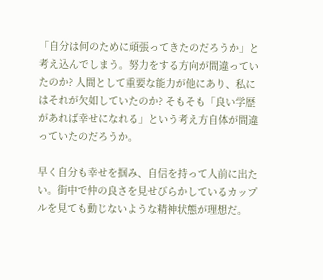「自分は何のために頑張ってきたのだろうか」と考え込んでしまう。努力をする方向が間違っていたのか? 人間として重要な能力が他にあり、私にはそれが欠如していたのか? そもそも「良い学歴があれば幸せになれる」という考え方自体が間違っていたのだろうか。

早く自分も幸せを掴み、自信を持って人前に出たい。街中で仲の良さを見せびらかしているカップルを見ても動じないような精神状態が理想だ。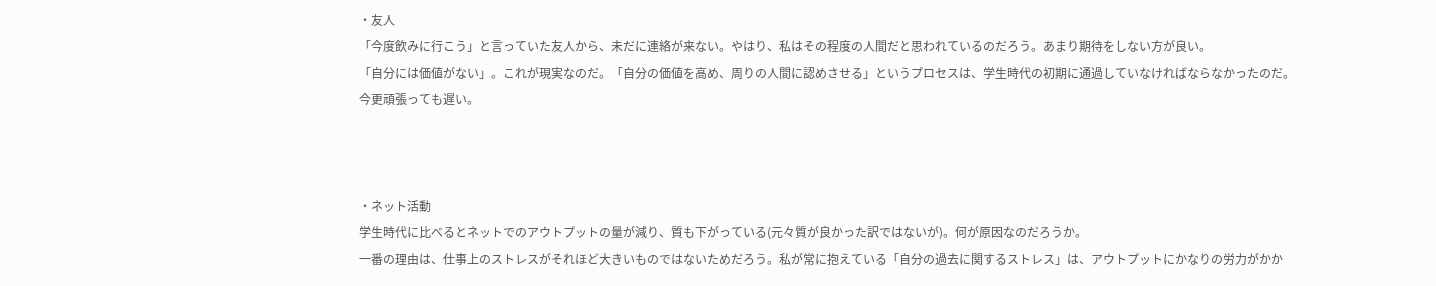・友人
「今度飲みに行こう」と言っていた友人から、未だに連絡が来ない。やはり、私はその程度の人間だと思われているのだろう。あまり期待をしない方が良い。
「自分には価値がない」。これが現実なのだ。「自分の価値を高め、周りの人間に認めさせる」というプロセスは、学生時代の初期に通過していなければならなかったのだ。今更頑張っても遅い。



・ネット活動
学生時代に比べるとネットでのアウトプットの量が減り、質も下がっている(元々質が良かった訳ではないが)。何が原因なのだろうか。
一番の理由は、仕事上のストレスがそれほど大きいものではないためだろう。私が常に抱えている「自分の過去に関するストレス」は、アウトプットにかなりの労力がかか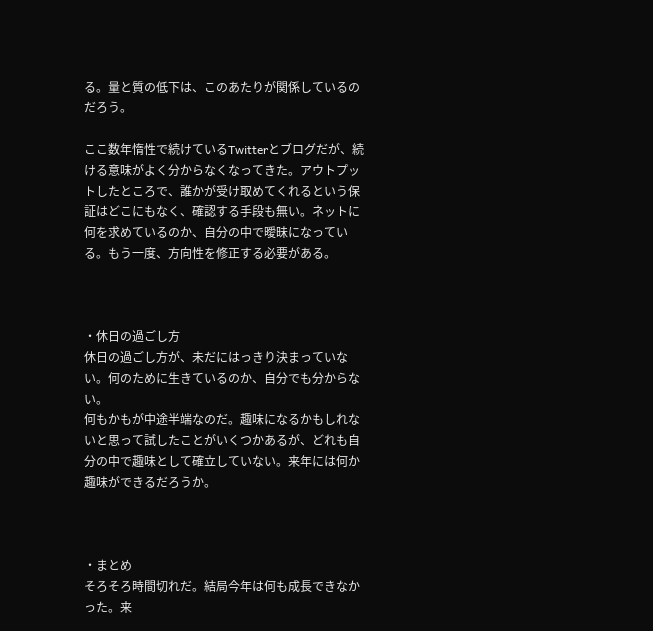る。量と質の低下は、このあたりが関係しているのだろう。

ここ数年惰性で続けているTwitterとブログだが、続ける意味がよく分からなくなってきた。アウトプットしたところで、誰かが受け取めてくれるという保証はどこにもなく、確認する手段も無い。ネットに何を求めているのか、自分の中で曖昧になっている。もう一度、方向性を修正する必要がある。



・休日の過ごし方
休日の過ごし方が、未だにはっきり決まっていない。何のために生きているのか、自分でも分からない。
何もかもが中途半端なのだ。趣味になるかもしれないと思って試したことがいくつかあるが、どれも自分の中で趣味として確立していない。来年には何か趣味ができるだろうか。



・まとめ
そろそろ時間切れだ。結局今年は何も成長できなかった。来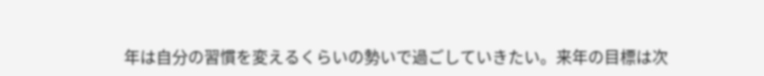年は自分の習慣を変えるくらいの勢いで過ごしていきたい。来年の目標は次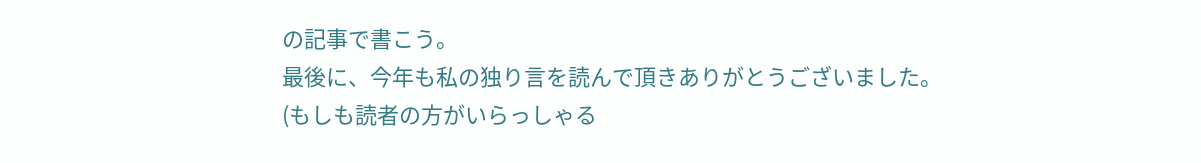の記事で書こう。
最後に、今年も私の独り言を読んで頂きありがとうございました。
(もしも読者の方がいらっしゃる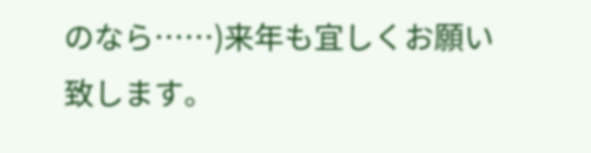のなら……)来年も宜しくお願い致します。